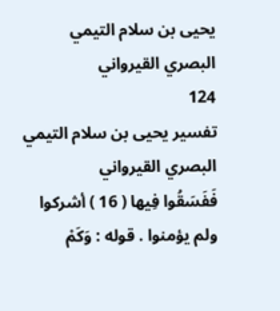يحيى بن سلام التيمي البصري القيرواني
124
تفسير يحيى بن سلام التيمي البصري القيرواني
فَفَسَقُوا فِيها ( 16 ) أشركوا ولم يؤمنوا . قوله : وَكَمْ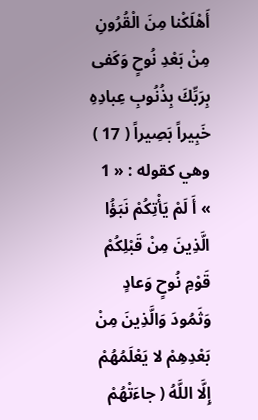أَهْلَكْنا مِنَ الْقُرُونِ مِنْ بَعْدِ نُوحٍ وَكَفى بِرَبِّكَ بِذُنُوبِ عِبادِهِ خَبِيراً بَصِيراً ( 17 ) وهي كقوله : « 1 » أَ لَمْ يَأْتِكُمْ نَبَؤُا الَّذِينَ مِنْ قَبْلِكُمْ قَوْمِ نُوحٍ وَعادٍ وَثَمُودَ وَالَّذِينَ مِنْ بَعْدِهِمْ لا يَعْلَمُهُمْ إِلَّا اللَّهُ ( جاءَتْهُمْ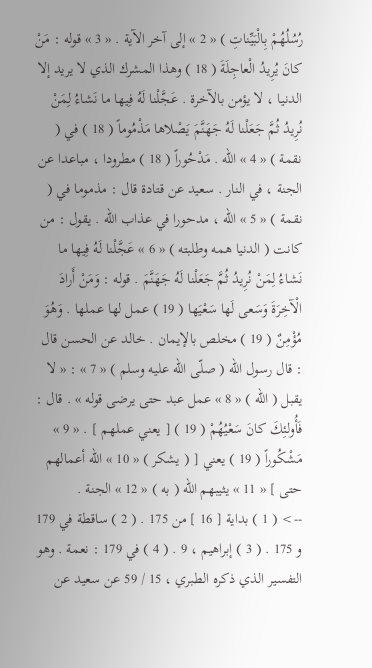رُسُلُهُمْ بِالْبَيِّناتِ ) « 2 » إلى آخر الآية . « 3 » قوله : مَنْ كانَ يُرِيدُ الْعاجِلَةَ ( 18 ) وهذا المشرك الذي لا يريد إلا الدنيا ، لا يؤمن بالآخرة . عَجَّلْنا لَهُ فِيها ما نَشاءُ لِمَنْ نُرِيدُ ثُمَّ جَعَلْنا لَهُ جَهَنَّمَ يَصْلاها مَذْمُوماً ( 18 ) في ( نقمة ) « 4 » اللّه . مَدْحُوراً ( 18 ) مطرودا ، مباعدا عن الجنة ، في النار . سعيد عن قتادة قال : مذموما في ( نقمة ) « 5 » اللّه ، مدحورا في عذاب اللّه . يقول : من كانت ( الدنيا همه وطلبته ) « 6 » عَجَّلْنا لَهُ فِيها ما نَشاءُ لِمَنْ نُرِيدُ ثُمَّ جَعَلْنا لَهُ جَهَنَّمَ . قوله : وَمَنْ أَرادَ الْآخِرَةَ وَسَعى لَها سَعْيَها ( 19 ) عمل لها عملها . وَهُوَ مُؤْمِنٌ ( 19 ) مخلص بالإيمان . خالد عن الحسن قال : قال رسول اللّه ( صلّى اللّه عليه وسلم ) « 7 » : « لا يقبل ( اللّه ) « 8 » عمل عبد حتى يرضى قوله » . قال : فَأُولئِكَ كانَ سَعْيُهُمْ ( 19 ) [ يعني عملهم ] . « 9 » مَشْكُوراً ( 19 ) يعني [ ( يشكر ) « 10 » اللّه أعمالهم حتى ] « 11 » يثيبهم اللّه ( به ) « 12 » الجنة .
--> ( 1 ) بداية [ 16 ] من 175 . ( 2 ) ساقطة في 179 و 175 . ( 3 ) إبراهيم ، 9 . ( 4 ) في 179 : نعمة . وهو التفسير الذي ذكره الطبري ، 15 / 59 عن سعيد عن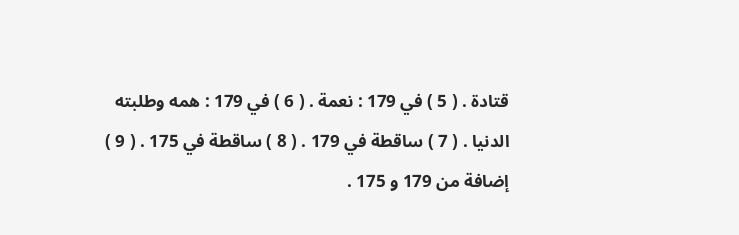قتادة . ( 5 ) في 179 : نعمة . ( 6 ) في 179 : همه وطلبته الدنيا . ( 7 ) ساقطة في 179 . ( 8 ) ساقطة في 175 . ( 9 ) إضافة من 179 و 175 .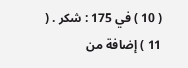( 10 ) في 175 : شكر . ( 11 ) إضافة من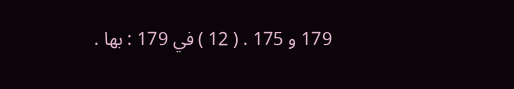179 و 175 . ( 12 ) في 179 : بها .